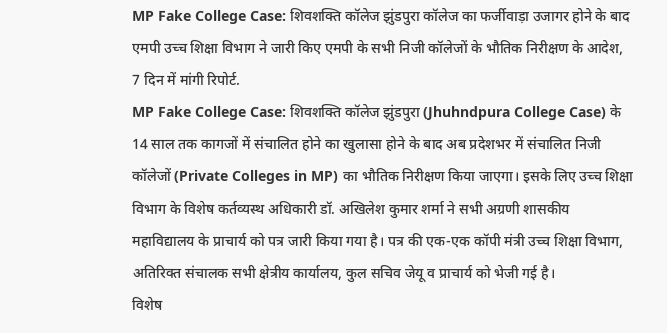MP Fake College Case: शिवशक्ति कॉलेज झुंडपुरा कॉलेज का फर्जीवाड़ा उजागर होने के बाद एमपी उच्च शिक्षा विभाग ने जारी किए एमपी के सभी निजी कॉलेजों के भौतिक निरीक्षण के आदेश, 7 दिन में मांगी रिपोर्ट.
MP Fake College Case: शिवशक्ति कॉलेज झुंडपुरा (Jhuhndpura College Case) के 14 साल तक कागजों में संचालित होने का खुलासा होने के बाद अब प्रदेशभर में संचालित निजी कॉलेजों (Private Colleges in MP) का भौतिक निरीक्षण किया जाएगा। इसके लिए उच्च शिक्षा विभाग के विशेष कर्तव्यस्थ अधिकारी डॉ. अखिलेश कुमार शर्मा ने सभी अग्रणी शासकीय महाविद्यालय के प्राचार्य को पत्र जारी किया गया है। पत्र की एक-एक कॉपी मंत्री उच्च शिक्षा विभाग, अतिरिक्त संचालक सभी क्षेत्रीय कार्यालय, कुल सचिव जेयू व प्राचार्य को भेजी गई है।
विशेष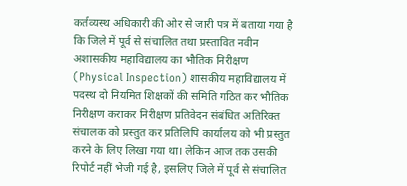कर्तव्यस्थ अधिकारी की ओर से जारी पत्र में बताया गया है कि जिले में पूर्व से संचालित तथा प्रस्तावित नवीन अशासकीय महाविद्यालय का भौतिक निरीक्षण (Physical Inspection) शासकीय महाविद्यालय में पदस्थ दो नियमित शिक्षकों की समिति गठित कर भौतिक निरीक्षण कराकर निरीक्षण प्रतिवेदन संबंधित अतिरिक्त संचालक को प्रस्तुत कर प्रतिलिपि कार्यालय को भी प्रस्तुत करने के लिए लिखा गया था। लेकिन आज तक उसकी रिपोर्ट नहीं भेजी गई है, इसलिए जिले में पूर्व से संचालित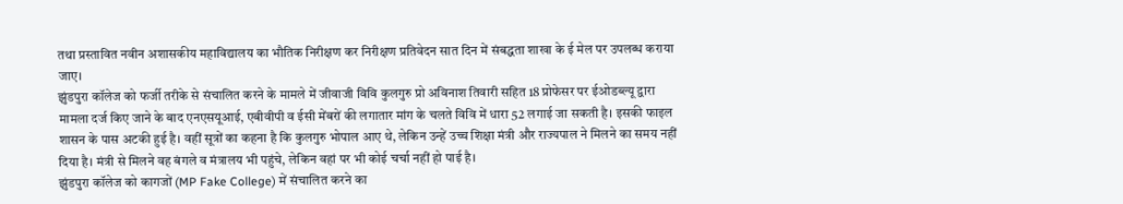तथा प्रस्तावित नवीन अशासकीय महाविद्यालय का भौतिक निरीक्षण कर निरीक्षण प्रतिवेदन सात दिन में संबद्धता शाखा के ई मेल पर उपलब्ध कराया जाए।
झुंडपुरा कॉलेज को फर्जी तरीके से संचालित करने के मामले में जीवाजी विवि कुलगुरु प्रो अविनाश तिवारी सहित 18 प्रोफेसर पर ईओडब्ल्यू द्वारा मामला दर्ज किए जाने के बाद एनएसयूआई, एबीवीपी व ईसी मेंबरों की लगातार मांग के चलते विवि में धारा 52 लगाई जा सकती है। इसकी फाइल शासन के पास अटकी हुई है। वहीं सूत्रों का कहना है कि कुलगुरु भोपाल आए थे, लेकिन उन्हें उच्च शिक्षा मंत्री और राज्यपाल ने मिलने का समय नहीं दिया है। मंत्री से मिलने वह बंगले व मंत्रालय भी पहुंचे, लेकिन वहां पर भी कोई चर्चा नहीं हो पाई है।
झुंडपुरा कॉलेज को कागजों (MP Fake College) में संचालित करने का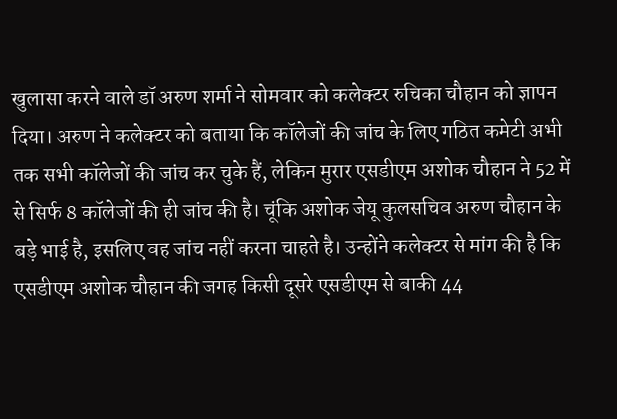खुलासा करने वाले डॉ अरुण शर्मा ने सोमवार को कलेक्टर रुचिका चौहान को ज्ञापन दिया। अरुण ने कलेक्टर को बताया कि कॉलेजों की जांच के लिए गठित कमेटी अभी तक सभी कॉलेजों की जांच कर चुके हैं, लेकिन मुरार एसडीएम अशोक चौहान ने 52 में से सिर्फ 8 कॉलेजों की ही जांच की है। चूंकि अशोक जेयू कुलसचिव अरुण चौहान के बड़े भाई है, इसलिए वह जांच नहीं करना चाहते है। उन्होंने कलेक्टर से मांग की है कि एसडीएम अशोक चौहान की जगह किसी दूसरे एसडीएम से बाकी 44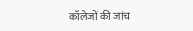कॉलेजों की जांच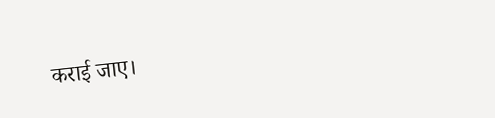कराई जाए।